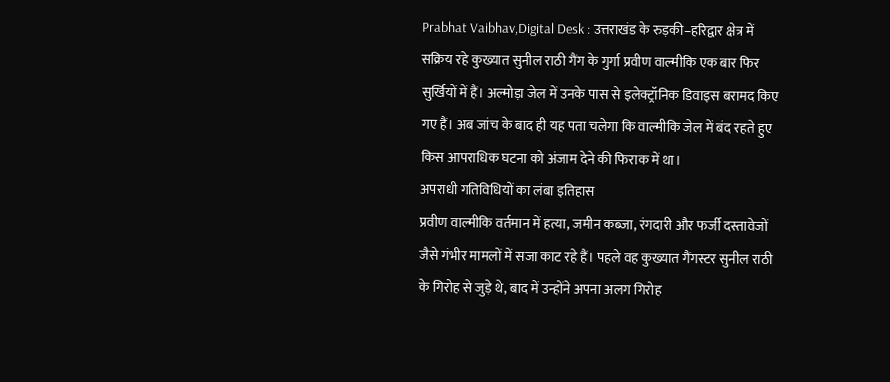Prabhat Vaibhav,Digital Desk : उत्तराखंड के रुड़की–हरिद्वार क्षेत्र में सक्रिय रहे कुख्यात सुनील राठी गैंग के गुर्गा प्रवीण वाल्मीकि एक बार फिर सुर्खियों में हैं। अल्मोड़ा जेल में उनके पास से इलेक्ट्रॉनिक डिवाइस बरामद किए गए हैं। अब जांच के बाद ही यह पता चलेगा कि वाल्मीकि जेल में बंद रहते हुए किस आपराधिक घटना को अंजाम देने की फिराक में था।
अपराधी गतिविधियों का लंबा इतिहास
प्रवीण वाल्मीकि वर्तमान में हत्या, जमीन कब्जा, रंगदारी और फर्जी दस्तावेजों जैसे गंभीर मामलों में सजा काट रहे हैं। पहले वह कुख्यात गैंगस्टर सुनील राठी के गिरोह से जुड़े थे, बाद में उन्होंने अपना अलग गिरोह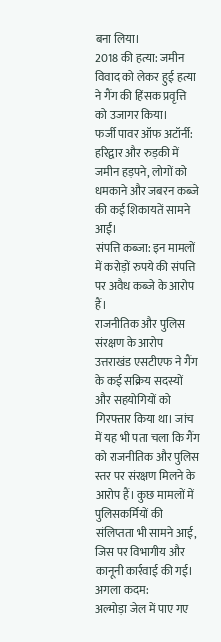बना लिया।
2018 की हत्या: जमीन विवाद को लेकर हुई हत्या ने गैंग की हिंसक प्रवृत्ति को उजागर किया।
फर्जी पावर ऑफ अटॉर्नी: हरिद्वार और रुड़की में जमीन हड़पने, लोगों को धमकाने और जबरन कब्जे की कई शिकायतें सामने आईं।
संपत्ति कब्जा: इन मामलों में करोड़ों रुपये की संपत्ति पर अवैध कब्जे के आरोप हैं।
राजनीतिक और पुलिस संरक्षण के आरोप
उत्तराखंड एसटीएफ ने गैंग के कई सक्रिय सदस्यों और सहयोगियों को गिरफ्तार किया था। जांच में यह भी पता चला कि गैंग को राजनीतिक और पुलिस स्तर पर संरक्षण मिलने के आरोप हैं। कुछ मामलों में पुलिसकर्मियों की संलिप्तता भी सामने आई, जिस पर विभागीय और कानूनी कार्रवाई की गई।
अगला कदम:
अल्मोड़ा जेल में पाए गए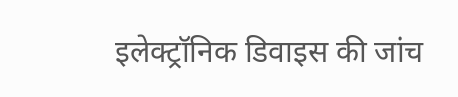इलेक्ट्रॉनिक डिवाइस की जांच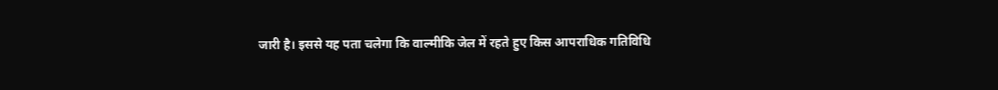जारी है। इससे यह पता चलेगा कि वाल्मीकि जेल में रहते हुए किस आपराधिक गतिविधि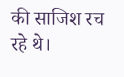की साजिश रच रहे थे।